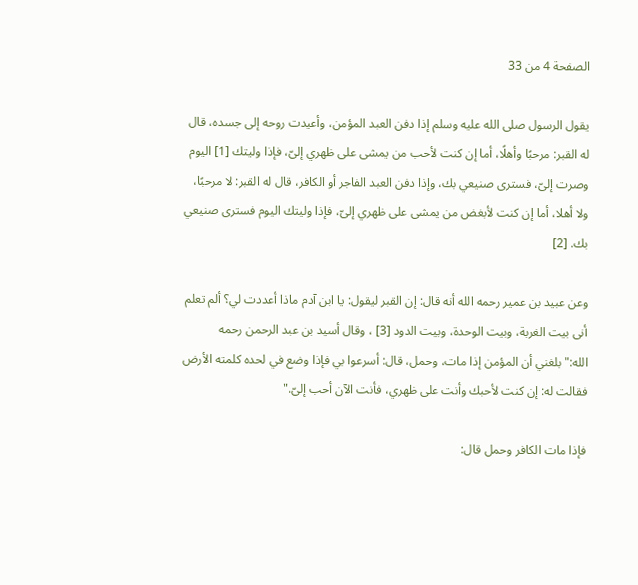الصفحة 4 من 33

يقول الرسول صلى الله عليه وسلم إذا دفن العبد المؤمن، وأعيدت روحه إلى جسده، قال له القبر: مرحبًا وأهلًا، أما إن كنت لأحب من يمشى على ظهري إلىّ، فإذا وليتك [1] اليوم وصرت إلىّ، فسترى صنيعي بك، وإذا دفن العبد الفاجر أو الكافر، قال له القبر: لا مرحبًا، ولا أهلا، أما إن كنت لأبغض من يمشى على ظهري إلىّ، فإذا وليتك اليوم فسترى صنيعي بك. [2]

وعن عبيد بن عمير رحمه الله أنه قال: إن القبر ليقول: يا ابن آدم ماذا أعددت لي؟ ألم تعلم أنى بيت الغربة، وبيت الوحدة، وبيت الدود [3] ، وقال أسيد بن عبد الرحمن رحمه الله:"بلغني أن المؤمن إذا مات، وحمل، قال: أسرعوا بي فإذا وضع في لحده كلمته الأرض فقالت له: إن كنت لأحبك وأنت على ظهري، فأنت الآن أحب إلىّ."

فإذا مات الكافر وحمل قال: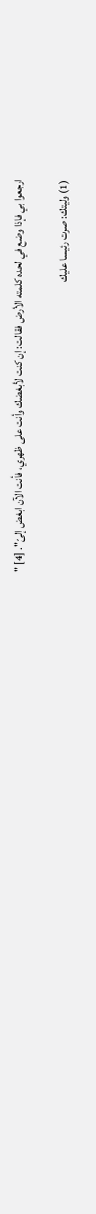ارجعوا بي فإذا وضع في لحده كلمته الأرض فقالت: إن كنت لأبغضك وأنت على ظهري، فأنت الآن ابغض إلىّ". [4] "

(1) وليتك: صرت رئيسا عليك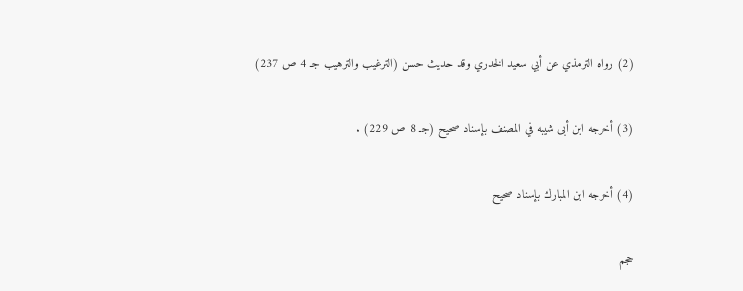(2) رواه الترمذي عن أبي سعيد الخدري وقد حديث حسن (الترغيب والترهيب جـ 4 ص 237)

(3) أخرجه ابن أبى شيبه في المصنف بإسناد صحيح (جـ 8 ص 229) .

(4) أخرجه ابن المبارك بإسناد صحيح

حجم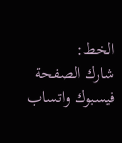الخط:
شارك الصفحة
فيسبوك واتساب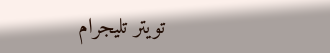تويتر تليجرام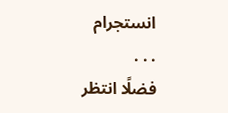انستجرام
. . .
فضلًا انتظر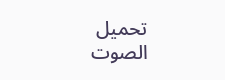تحميل الصوت